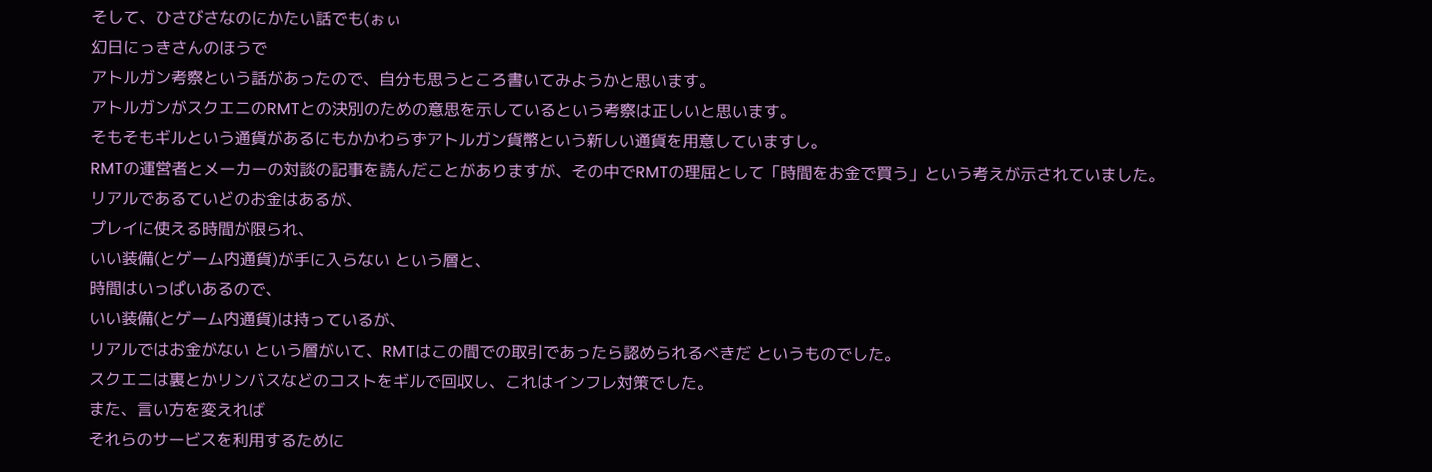そして、ひさびさなのにかたい話でも(ぉぃ
幻日にっきさんのほうで
アトルガン考察という話があったので、自分も思うところ書いてみようかと思います。
アトルガンがスクエニのRMTとの決別のための意思を示しているという考察は正しいと思います。
そもそもギルという通貨があるにもかかわらずアトルガン貨幣という新しい通貨を用意していますし。
RMTの運営者とメーカーの対談の記事を読んだことがありますが、その中でRMTの理屈として「時間をお金で買う」という考えが示されていました。
リアルであるていどのお金はあるが、
プレイに使える時間が限られ、
いい装備(とゲーム内通貨)が手に入らない という層と、
時間はいっぱいあるので、
いい装備(とゲーム内通貨)は持っているが、
リアルではお金がない という層がいて、RMTはこの間での取引であったら認められるべきだ というものでした。
スクエニは裏とかリンバスなどのコストをギルで回収し、これはインフレ対策でした。
また、言い方を変えれば
それらのサービスを利用するために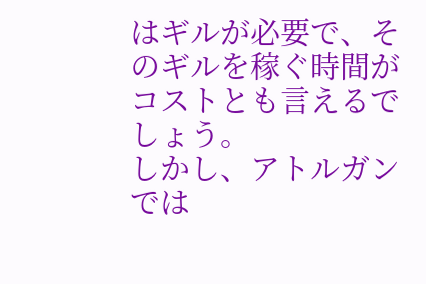はギルが必要で、そのギルを稼ぐ時間がコストとも言えるでしょう。
しかし、アトルガンでは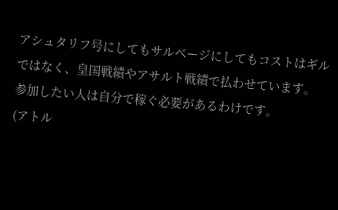アシュタリフ号にしてもサルベージにしてもコストはギルではなく、皇国戦績やアサルト戦績で払わせています。
参加したい人は自分で稼ぐ必要があるわけです。
(アトル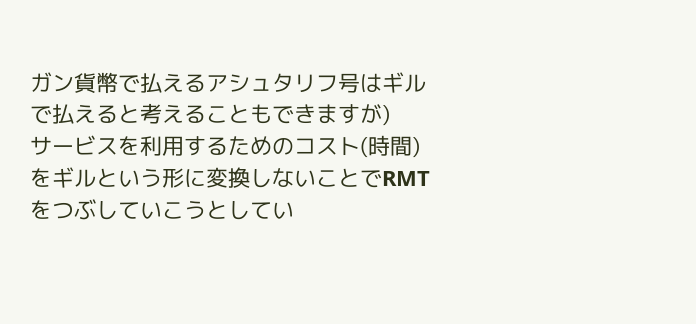ガン貨幣で払えるアシュタリフ号はギルで払えると考えることもできますが)
サービスを利用するためのコスト(時間)をギルという形に変換しないことでRMTをつぶしていこうとしてい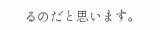るのだと思います。